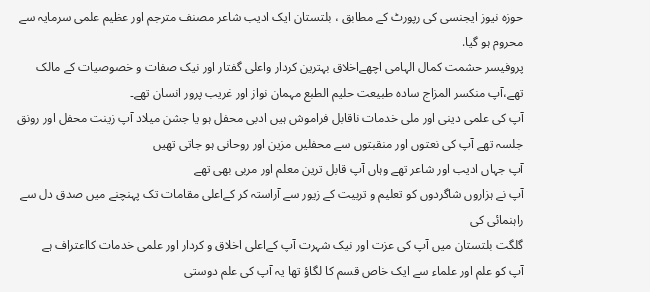حوزہ نیوز ایجنسی کی رپورٹ کے مطابق ، بلتستان ایک ادیب شاعر مصنف مترجم اور عظیم علمی سرمایہ سے محروم ہو گیا.
پروفیسر حشمت کمال الہامی اچھےاخلاق بہترین کردار واعلی گفتار اور نیک صفات و خصوصیات کے مالک تھے،آپ منکسر المزاج سادہ طبیعت حلیم الطبع مہمان نواز اور غریب پرور انسان تھے۔
آپ کی علمی دینی اور ملی خدمات ناقابل فراموش ہیں ادبی محفل ہو یا جشن میلاد آپ زینت محفل اور رونق جلسہ تھے آپ کی نعتوں اور منقبتوں سے محفلیں مزین اور روحانی ہو جاتی تھیں
آپ جہاں ادیب اور شاعر تھے وہاں آپ قابل ترین معلم اور مربی بھی تھے
آپ نے ہزاروں شاگردوں کو تعلیم و تربیت کے زیور سے آراستہ کر کےاعلی مقامات تک پہنچنے میں صدق دل سے راہنمائی کی
گلگت بلتستان میں آپ کی عزت اور نیک شہرت آپ کےاعلی اخلاق و کردار اور علمی خدمات کااعتراف ہے
آپ کو علم اور علماء سے ایک خاص قسم کا لگاؤ تھا یہ آپ کی علم دوستی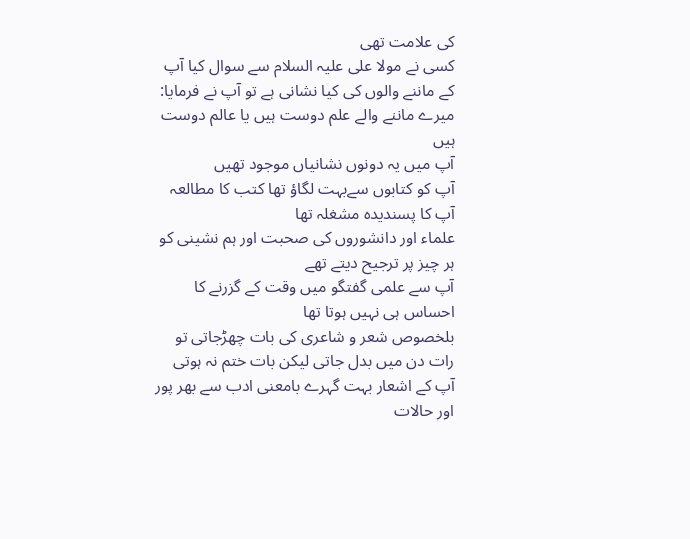کی علامت تھی
کسی نے مولا علی علیہ السلام سے سوال کیا آپ کے ماننے والوں کی کیا نشانی ہے تو آپ نے فرمایا:
میرے ماننے والے علم دوست ہیں یا عالم دوست ہیں
آپ میں یہ دونوں نشانیاں موجود تھیں
آپ کو کتابوں سےبہت لگاؤ تھا کتب کا مطالعہ آپ کا پسندیدہ مشغلہ تھا
علماء اور دانشوروں کی صحبت اور ہم نشینی کو ہر چیز پر ترجیح دیتے تھے
آپ سے علمی گفتگو میں وقت کے گزرنے کا احساس ہی نہیں ہوتا تھا
بلخصوص شعر و شاعری کی بات چھڑجاتی تو رات دن میں بدل جاتی لیکن بات ختم نہ ہوتی
آپ کے اشعار بہت گہرے بامعنی ادب سے بھر پور اور حالات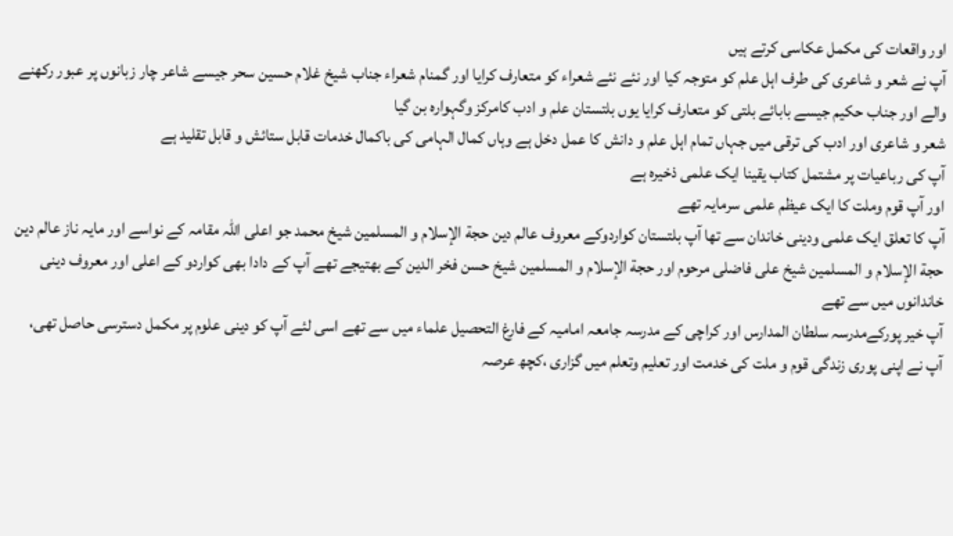اور واقعات کی مکمل عکاسی کرتے ہیں
آپ نے شعر و شاعری کی طرف اہل علم کو متوجہ کیا اور نئے نئے شعراء کو متعارف کرایا اور گمنام شعراء جناب شیخ غلام حسین سحر جیسے شاعر چار زبانوں پر عبور رکھنے والے اور جناب حکیم جیسے بابائے بلتی کو متعارف کرایا یوں بلتستان علم و ادب کامرکز وگہوارہ بن گیا
شعر و شاعری اور ادب کی ترقی میں جہاں تمام اہل علم و دانش کا عمل دخل ہے وہاں کمال الہامی کی باکمال خدمات قابل ستائش و قابل تقلید ہے
آپ کی رباعیات پر مشتمل کتاب یقینا ایک علمی ذخیرہ ہے
اور آپ قوم وملت کا ایک عیظم علمی سرمایہ تھے
آپ کا تعلق ایک علمی ودینی خاندان سے تھا آپ بلتستان کواردوکے معروف عالم دین حجة الإسلام و المسلمین شیخ محمد جو اعلی اللہ مقامہ کے نواسے اور مایہ ناز عالم دین حجة الإسلام و المسلمین شیخ علی فاضلی مرحوم اور حجة الإسلام و المسلمین شیخ حسن فخر الدین کے بھتیجے تھے آپ کے دادا بھی کواردو کے اعلی اور معروف دینی خاندانوں میں سے تھے
آپ خیر پورکےمدرسہ سلطان المدارس اور کراچی کے مدرسہ جامعہ امامیہ کے فارغ التحصیل علماء میں سے تھے اسی لئے آپ کو دینی علوم پر مکمل دسترسی حاصل تھی،
آپ نے اپنی پوری زندگی قوم و ملت کی خدمت اور تعلیم وتعلم میں گزاری ،کچھ عرصہ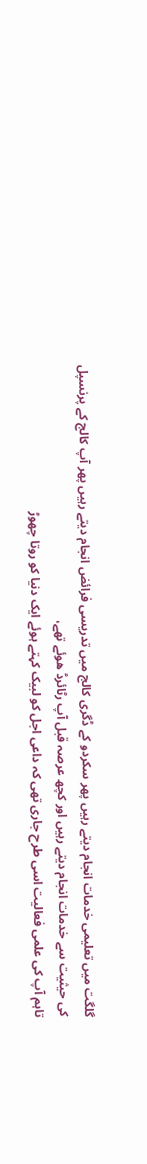گلگت میں تعلیمی خدمات انجام دیتے رہیں پھر سکردو کے ڈگری کالج میں تدریسی فرائض انجام دیتے رہیں پھر آپ کالج کے پرنسپل کی حیثیت سے خدمات انجام دیتے رہیں اور کچھ عرصہ قبل آپ رٹائرڈ ھوئے تھے،
تاہم آپ کی علمی فعالیت اسی طرح جاری تھی کہ داعی اجل کو لبیک کہتے ہوئے ایک دنیا کو روتا چھوڑ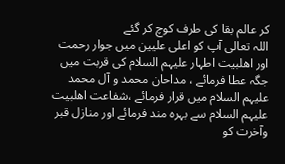کر عالم بقا کی طرف کوچ کر گئے
اللہ تعالی آپ کو اعلی علیین میں جوار رحمت اور اھلبیت اطہار علیہم السلام کی قربت میں جگہ عطا فرمائے ، مداحان محمد و آل محمد علیہم السلام میں قرار فرمائے ،شفاعت اھلبیت علیہم السلام سے بہرہ مند فرمائے اور منازل قبر وآخرت کو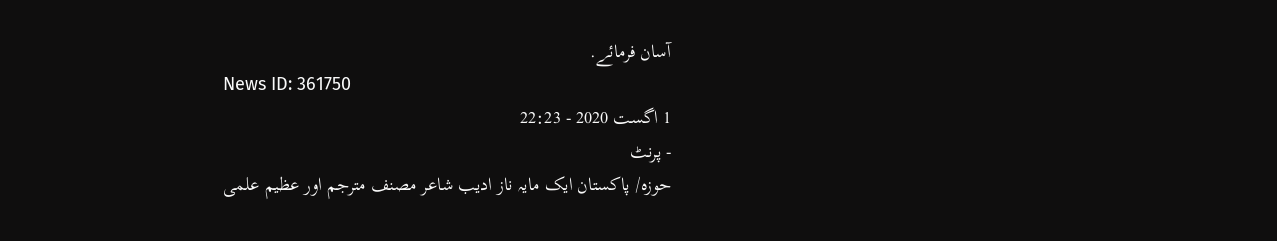آسان فرمائے.
News ID: 361750
1 اگست 2020 - 22:23
- پرنٹ
حوزہ/ پاکستان ایک مایہ ناز ادیب شاعر مصنف مترجم اور عظیم علمی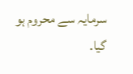سرمایہ سے محروم ہو گیا.